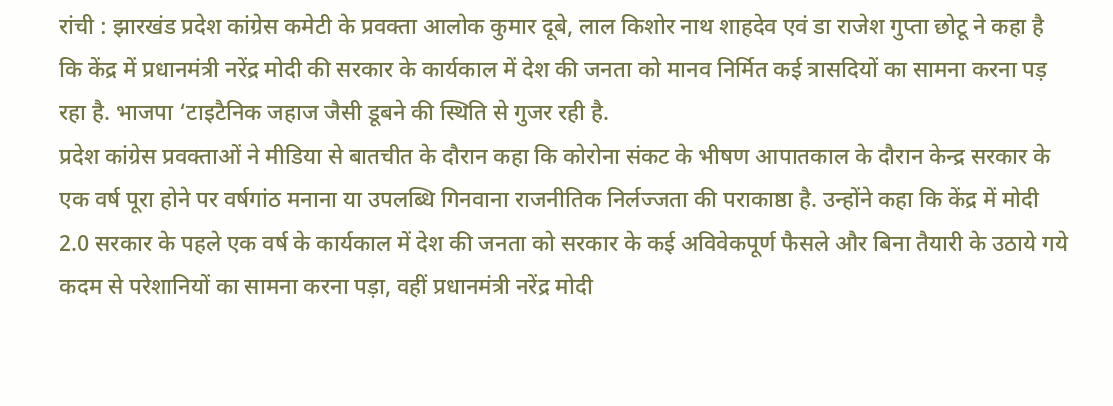रांची : झारखंड प्रदेश कांग्रेस कमेटी के प्रवक्ता आलोक कुमार दूबे, लाल किशोर नाथ शाहदेव एवं डा राजेश गुप्ता छोटू ने कहा है कि केंद्र में प्रधानमंत्री नरेंद्र मोदी की सरकार के कार्यकाल में देश की जनता को मानव निर्मित कई त्रासदियों का सामना करना पड़ रहा है. भाजपा ‘टाइटैनिक जहाज जैसी डूबने की स्थिति से गुजर रही है.
प्रदेश कांग्रेस प्रवक्ताओं ने मीडिया से बातचीत के दौरान कहा कि कोरोना संकट के भीषण आपातकाल के दौरान केन्द्र सरकार के एक वर्ष पूरा होने पर वर्षगांठ मनाना या उपलब्धि गिनवाना राजनीतिक निर्लज्जता की पराकाष्ठा है. उन्होंने कहा कि केंद्र में मोदी 2.0 सरकार के पहले एक वर्ष के कार्यकाल में देश की जनता को सरकार के कई अविवेकपूर्ण फैसले और बिना तैयारी के उठाये गये कदम से परेशानियों का सामना करना पड़ा, वहीं प्रधानमंत्री नरेंद्र मोदी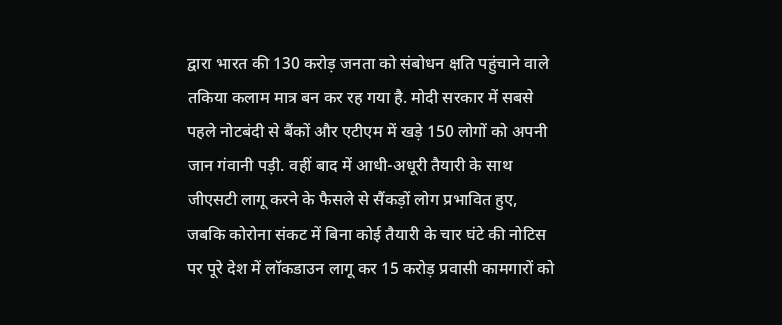द्वारा भारत की 130 करोड़ जनता को संबोधन क्षति पहुंचाने वाले तकिया कलाम मात्र बन कर रह गया है. मोदी सरकार में सबसे पहले नोटबंदी से बैंकों और एटीएम में खड़े 150 लोगों को अपनी जान गंवानी पड़ी. वहीं बाद में आधी-अधूरी तैयारी के साथ जीएसटी लागू करने के फैसले से सैंकड़ों लोग प्रभावित हुए, जबकि कोरोना संकट में बिना कोई तैयारी के चार घंटे की नोटिस पर पूरे देश में लॉकडाउन लागू कर 15 करोड़ प्रवासी कामगारों को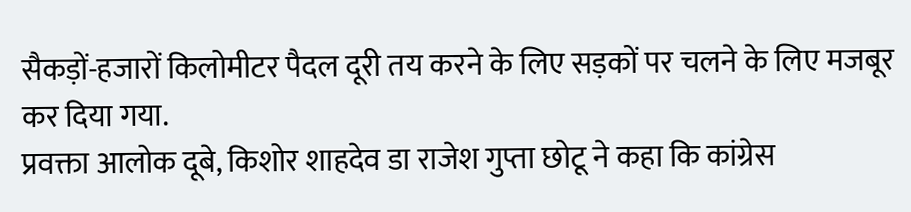सैकड़ों-हजारों किलोमीटर पैदल दूरी तय करने के लिए सड़कों पर चलने के लिए मजबूर कर दिया गया.
प्रवक्ता आलोक दूबे, किशोर शाहदेव डा राजेश गुप्ता छोटू ने कहा कि कांग्रेस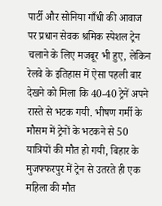पार्टी और सोनिया गाँधी की आवाज पर प्रधान सेवक श्रमिक स्पेशल ट्रेन चलाने के लिए मजबूर भी हुए, लेकिन रेलवे के इतिहास में ऐसा पहली बार देखने को मिला कि 40-40 ट्रेनें अपने रास्ते से भटक गयी. भीषण गर्मी के मौसम में ट्रेनों के भटकने से 50 यात्रियों की मौत हो गयी, बिहार के मुजफ्फरपुर में ट्रेन से उतरते ही एक महिला की मौत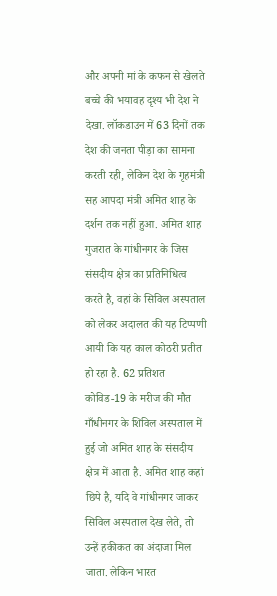और अपनी मां के कफन से खेलते बच्चे की भयावह दृश्य भी देश ने देखा. लॉकडाउन में 63 दिनों तक देश की जनता पीड़ा का सामना करती रही, लेकिन देश के गृहमंत्री सह आपदा मंत्री अमित शाह के दर्शन तक नहीं हुआ. अमित शाह गुजरात के गांधीनगर के जिस संसदीय क्षेत्र का प्रतिनिधित्व करते है, वहां के सिविल अस्पताल को लेकर अदालत की यह टिप्पणी आयी कि यह काल कोठरी प्रतीत हो रहा है. 62 प्रतिशत कोविड-19 के मरीज की मौत गाँधीनगर के शिविल अस्पताल में हुई जो अमित शाह के संसदीय क्षेत्र में आता है. अमित शाह कहां छिपे है, यदि वे गांधीनगर जाकर सिविल अस्पताल देख लेते, तो उन्हें हकीकत का अंदाजा मिल जाता. लेकिन भारत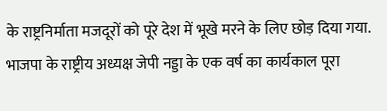के राष्ट्रनिर्माता मजदूरों को पूरे देश में भूखे मरने के लिए छोड़ दिया गया.
भाजपा के राष्ट्रीय अध्यक्ष जेपी नड्डा के एक वर्ष का कार्यकाल पूरा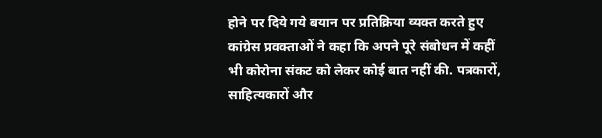होने पर दिये गये बयान पर प्रतिक्रिया व्यक्त करते हुए कांग्रेस प्रवक्ताओं ने कहा कि अपने पूरे संबोधन में कहीं भी कोरोना संकट को लेकर कोई बात नहीं की. पत्रकारों, साहित्यकारों और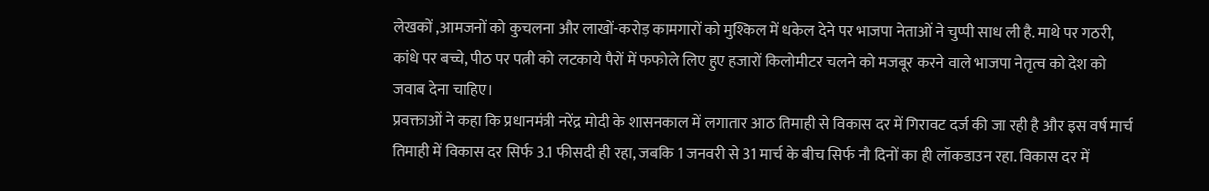लेखकों ,आमजनों को कुचलना और लाखों-करोड़ कामगारों को मुश्किल में धकेल देने पर भाजपा नेताओं ने चुप्पी साध ली है. माथे पर गठरी, कांधे पर बच्चे, पीठ पर पत्नी को लटकाये पैरों में फफोले लिए हुए हजारों किलोमीटर चलने को मजबूर करने वाले भाजपा नेतृत्व को देश को जवाब देना चाहिए।
प्रवक्ताओं ने कहा कि प्रधानमंत्री नरेंद्र मोदी के शासनकाल में लगातार आठ तिमाही से विकास दर में गिरावट दर्ज की जा रही है और इस वर्ष मार्च तिमाही में विकास दर सिर्फ 3.1 फीसदी ही रहा, जबकि 1 जनवरी से 31 मार्च के बीच सिर्फ नौ दिनों का ही लॉकडाउन रहा. विकास दर में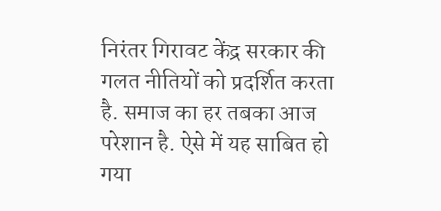निरंतर गिरावट केंद्र सरकार की गलत नीतियों को प्रदर्शित करता है. समाज का हर तबका आज परेशान है. ऐसे में यह साबित हो गया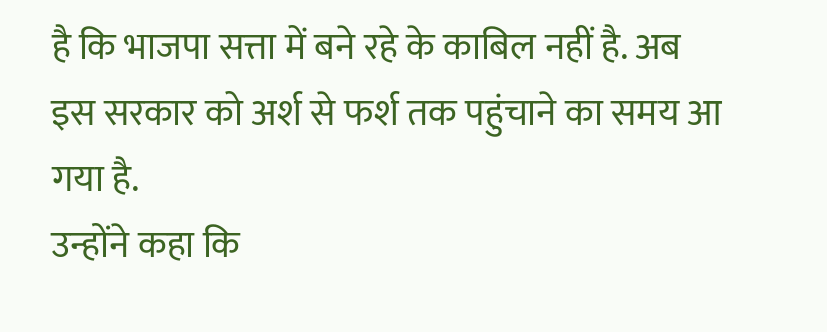है कि भाजपा सत्ता में बने रहे के काबिल नहीं है. अब इस सरकार को अर्श से फर्श तक पहुंचाने का समय आ गया है.
उन्होंने कहा कि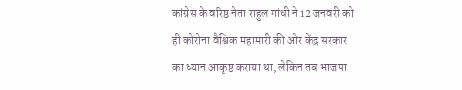कांग्रेस के वरिष्ठ नेता राहुल गांधी ने 12 जनवरी को ही कोरोना वैश्विक महामारी की ओर केंद्र सरकार का ध्यान आकृष्ट कराया था, लेकिन तब भाजपा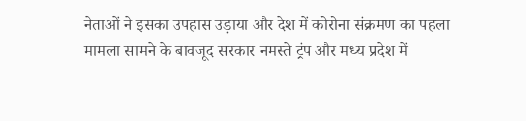नेताओं ने इसका उपहास उड़ाया और देश में कोरोना संक्रमण का पहला मामला सामने के बावजूद सरकार नमस्ते ट्रंप और मध्य प्रदेश में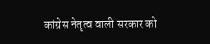कांग्रेस नेतृत्व वाली सरकार को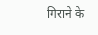गिराने के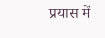प्रयास में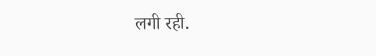लगी रही.